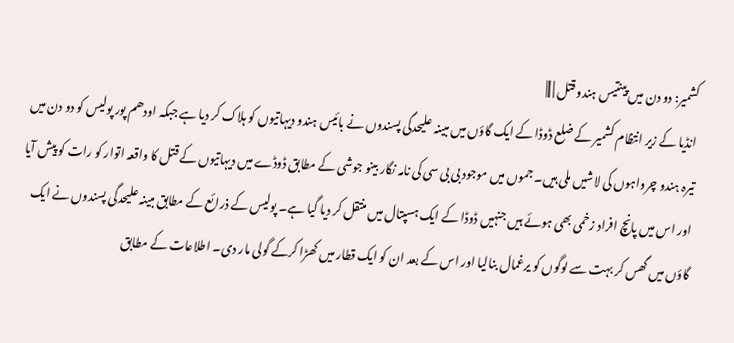کشمیر: دو دن میں پینتیس ہندو قتل | |||
انڈیا کے زیر انتظام کشمیر کے ضلع ڈوڈا کے ایک گاؤں میں مبینہ علیحدگی پسندوں نے بائیس ہندو دیہاتیوں کو ہلاک کر دیا ہے جبکہ اودھم پور پولیس کو دو دن میں تیرہ ہندو چرواہوں کی لاشیں ملی ہیں۔ جموں میں موجود بی بی سی کی نامہ نگار بینو جوشی کے مطابق ڈوڈے میں دیہاتیوں کے قتل کا واقعہ اتوار کو رات کو پیش آیا اور اس میں پانچ افراد زخمی بھی ہوئے ہیں جنہیں ڈوڈا کے ایک ہسپتال میں منتقل کر دیا گیا ہے۔ پولیس کے ذرائع کے مطابق مبینہ علیحدگی پسندوں نے ایک گاؤں میں گھس کر بہت سے لوگوں کو یرغمال بنالیا اور اس کے بعد ان کو ایک قطار میں کھڑا کرکے گولی مار دی۔ اطلاعات کے مطابق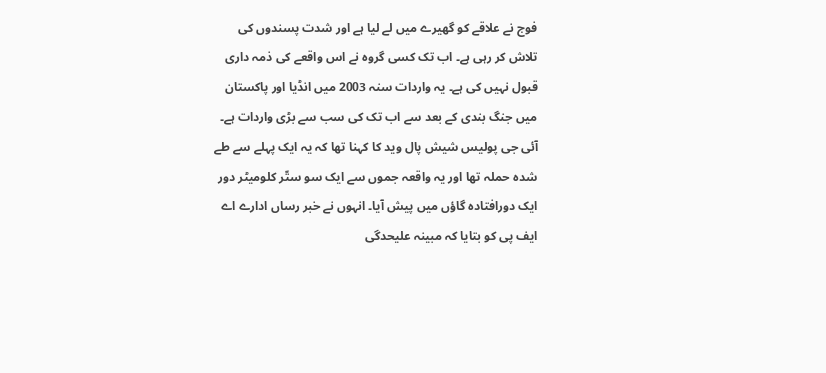فوج نے علاقے کو گھیرے میں لے لیا ہے اور شدت پسندوں کی تلاش کر رہی ہے۔ اب تک کسی گروہ نے اس واقعے کی ذمہ داری قبول نہیں کی ہے۔ یہ واردات سنہ 2003 میں انڈیا اور پاکستان میں جنگ بندی کے بعد سے اب تک کی سب سے بڑی واردات ہے۔
آئی جی پولیس شیش پال وید کا کہنا تھا کہ یہ ایک پہلے سے طے شدہ حملہ تھا اور یہ واقعہ جموں سے ایک سو ستّر کلومیٹر دور ایک دورافتادہ گاؤں میں پیش آیا۔ انہوں نے خبر رساں ادارے اے ایف پی کو بتایا کہ مبینہ علیحدگی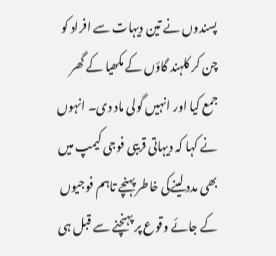پسندوں نے تین دیہات سے افراد کو چن کر کلہند گاؤں کے مکھیا کے گھر جمع کیا اور انہیں گولی ماد دی۔ انہوں نے کہا کہ دیہاتی قریبی فوجی کیمپ میں بھی مدد لینےکی خاطر پہنچے تاہم فوجیوں کے جائے وقوع پر پہنچنے سے قبل ہی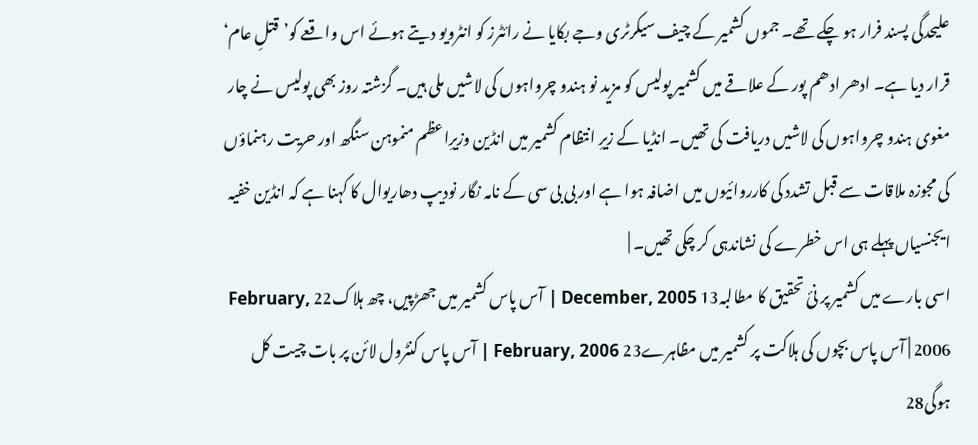علیحدگی پسند فرار ہو چکے تھے۔ جموں کشمیر کے چیف سیکرٹری وجے بکایا نے رائٹرز کو انٹرویو دیتے ہوئے اس واقعے کو’قتلِ عام‘ قرار دیا ہے۔ ادھر ادھم پور کے علاقے میں کشمیر پولیس کو مزید نو ہندو چرواہوں کی لاشیں ملی ہیں۔ گزشتہ روز بھی پولیس نے چار مغوی ہندو چرواہوں کی لاشیں دریافت کی تھیں۔ انڈیا کے زیرِ انتظام کشمیر میں انڈین وزیرِاعظم منموہن سنگھ اور حریت رہنماؤں کی مجوزہ ملاقات سے قبل تشدد کی کارروائیوں میں اضافہ ہوا ہے اور بی بی سی کے نامہ نگار نودیپ دھاریوال کا کہنا ہے کہ انڈین خفیہ ایجنسیاں پہلے ہی اس خطرے کی نشاندہی کر چکی تھیں۔ |
اسی بارے میں کشمیر پر نئ تحقیق کا مطالبہ13 December, 2005 | آس پاس کشمیر میں جھڑپیں، چھ ہلاک22 February, 2006 | آس پاس بچوں کی ہلاکت پر کشمیر میں مظاہرے23 February, 2006 | آس پاس کنٹرول لائن پر بات چیت کل ہوگی28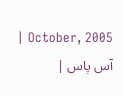October, 2005 | آس پاس |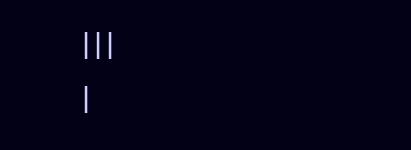|||
|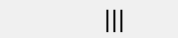|||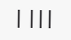| |||